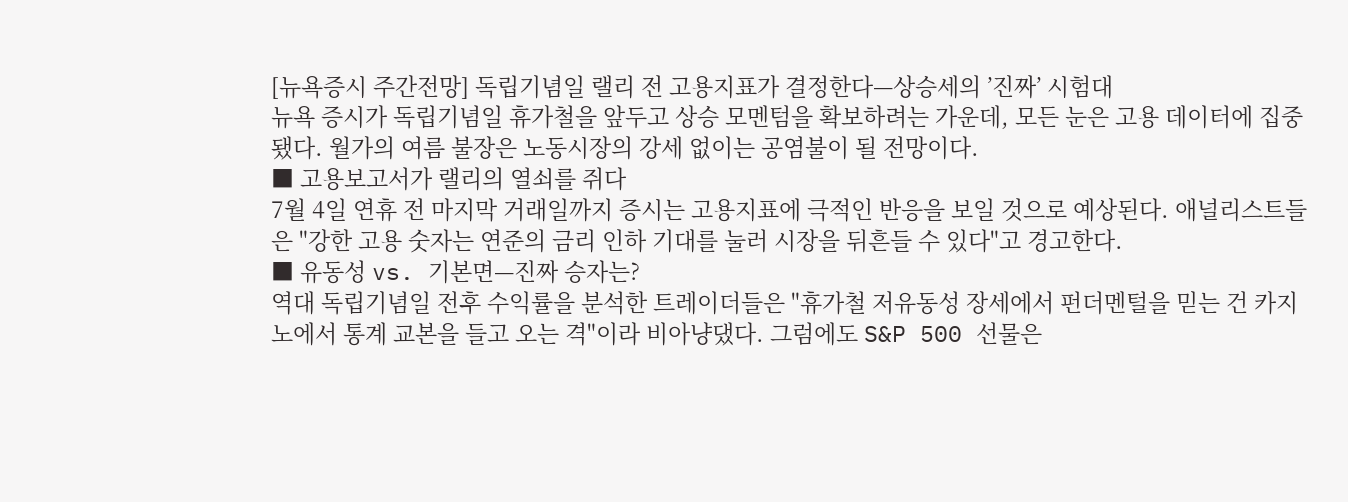[뉴욕증시 주간전망] 독립기념일 랠리 전 고용지표가 결정한다—상승세의 ’진짜’ 시험대
뉴욕 증시가 독립기념일 휴가철을 앞두고 상승 모멘텀을 확보하려는 가운데, 모든 눈은 고용 데이터에 집중됐다. 월가의 여름 불장은 노동시장의 강세 없이는 공염불이 될 전망이다.
■ 고용보고서가 랠리의 열쇠를 쥐다
7월 4일 연휴 전 마지막 거래일까지 증시는 고용지표에 극적인 반응을 보일 것으로 예상된다. 애널리스트들은 "강한 고용 숫자는 연준의 금리 인하 기대를 눌러 시장을 뒤흔들 수 있다"고 경고한다.
■ 유동성 vs. 기본면—진짜 승자는?
역대 독립기념일 전후 수익률을 분석한 트레이더들은 "휴가철 저유동성 장세에서 펀더멘털을 믿는 건 카지노에서 통계 교본을 들고 오는 격"이라 비아냥댔다. 그럼에도 S&P 500 선물은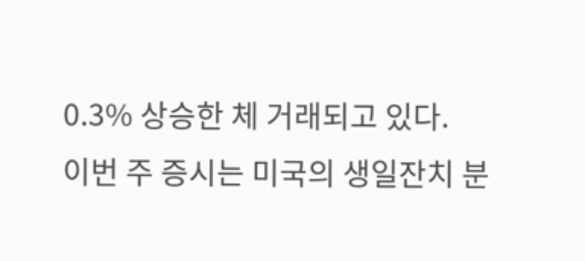0.3% 상승한 체 거래되고 있다.
이번 주 증시는 미국의 생일잔치 분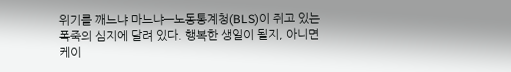위기를 깨느냐 마느냐—노동통계청(BLS)이 쥐고 있는 폭죽의 심지에 달려 있다. 행복한 생일이 될지, 아니면 케이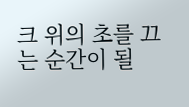크 위의 초를 끄는 순간이 될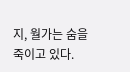지, 월가는 숨을 죽이고 있다.